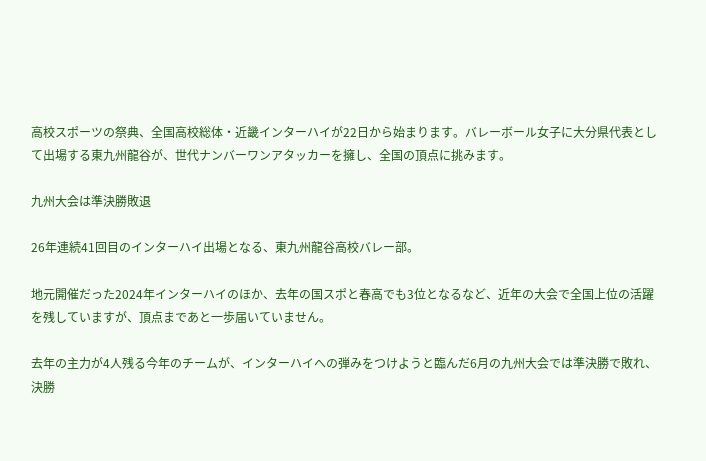高校スポーツの祭典、全国高校総体・近畿インターハイが22日から始まります。バレーボール女子に大分県代表として出場する東九州龍谷が、世代ナンバーワンアタッカーを擁し、全国の頂点に挑みます。

九州大会は準決勝敗退

26年連続41回目のインターハイ出場となる、東九州龍谷高校バレー部。

地元開催だった2024年インターハイのほか、去年の国スポと春高でも3位となるなど、近年の大会で全国上位の活躍を残していますが、頂点まであと一歩届いていません。

去年の主力が4人残る今年のチームが、インターハイへの弾みをつけようと臨んだ6月の九州大会では準決勝で敗れ、決勝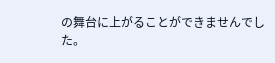の舞台に上がることができませんでした。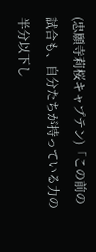(忠願寺莉桜キャプテン)「この前の試合も、自分たちが持っている力の半分以下し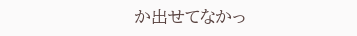か出せてなかっ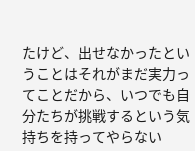たけど、出せなかったということはそれがまだ実力ってことだから、いつでも自分たちが挑戦するという気持ちを持ってやらない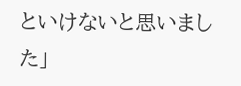といけないと思いました」